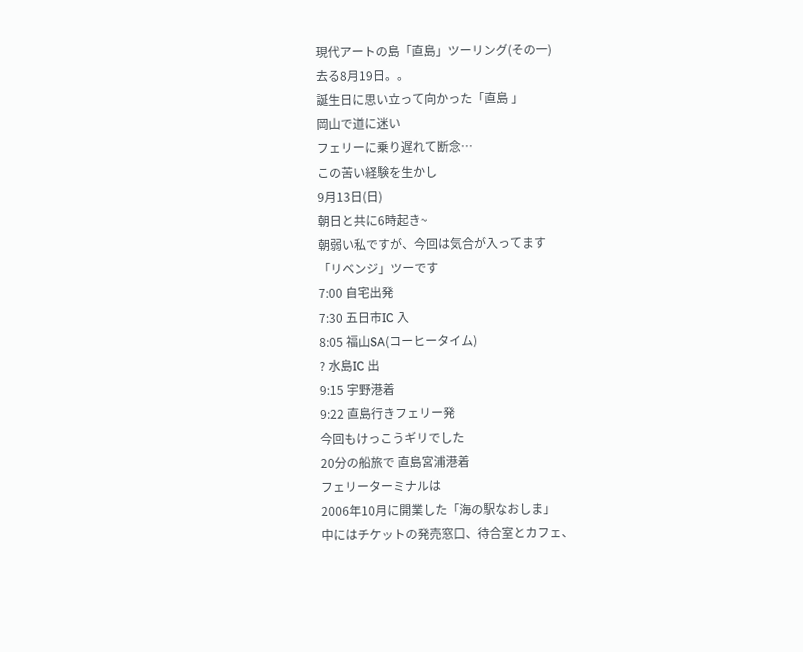現代アートの島「直島」ツーリング(その一)
去る8月19日。。
誕生日に思い立って向かった「直島 」
岡山で道に迷い
フェリーに乗り遅れて断念…
この苦い経験を生かし
9月13日(日)
朝日と共に6時起き~
朝弱い私ですが、今回は気合が入ってます
「リベンジ」ツーです
7:00 自宅出発
7:30 五日市IC 入
8:05 福山SA(コーヒータイム)
? 水島IC 出
9:15 宇野港着
9:22 直島行きフェリー発
今回もけっこうギリでした
20分の船旅で 直島宮浦港着
フェリーターミナルは
2006年10月に開業した「海の駅なおしま」
中にはチケットの発売窓口、待合室とカフェ、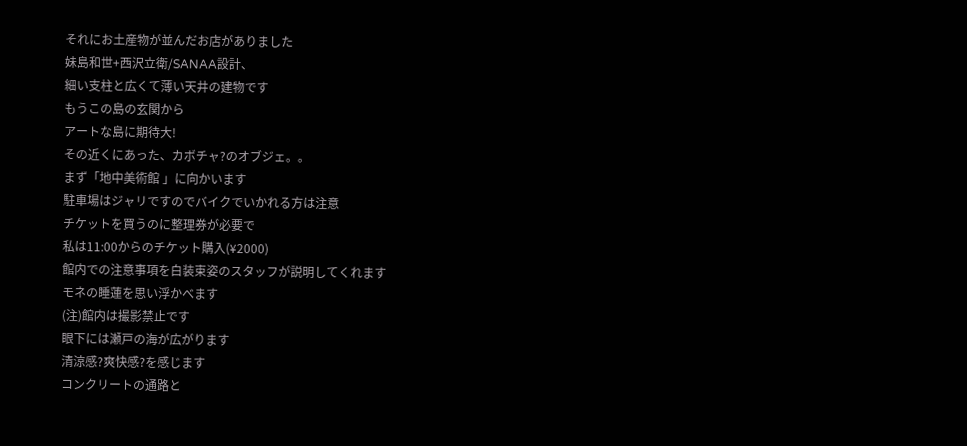それにお土産物が並んだお店がありました
妹島和世+西沢立衛/SANAA設計、
細い支柱と広くて薄い天井の建物です
もうこの島の玄関から
アートな島に期待大!
その近くにあった、カボチャ?のオブジェ。。
まず「地中美術館 」に向かいます
駐車場はジャリですのでバイクでいかれる方は注意
チケットを買うのに整理券が必要で
私は11:00からのチケット購入(¥2000)
館内での注意事項を白装束姿のスタッフが説明してくれます
モネの睡蓮を思い浮かべます
(注)館内は撮影禁止です
眼下には瀬戸の海が広がります
清涼感?爽快感?を感じます
コンクリートの通路と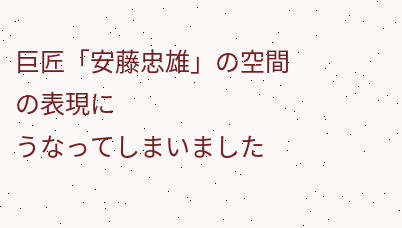巨匠「安藤忠雄」の空間の表現に
うなってしまいました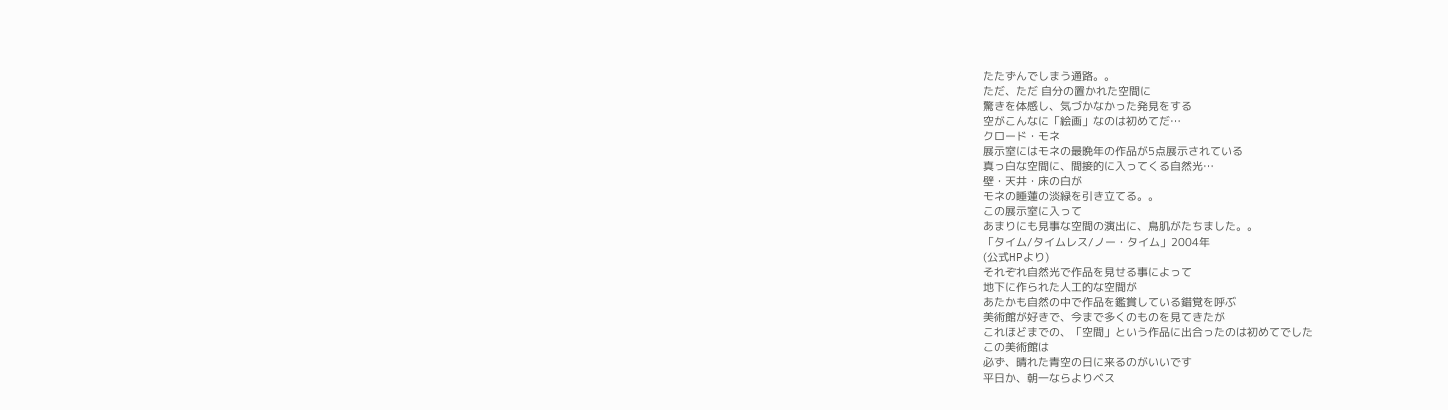たたずんでしまう通路。。
ただ、ただ 自分の置かれた空間に
驚きを体感し、気づかなかった発見をする
空がこんなに「絵画」なのは初めてだ…
クロード・モネ
展示室にはモネの最晩年の作品が5点展示されている
真っ白な空間に、間接的に入ってくる自然光…
壁・天井・床の白が
モネの睡蓮の淡緑を引き立てる。。
この展示室に入って
あまりにも見事な空間の演出に、鳥肌がたちました。。
「タイム/タイムレス/ノー・タイム」2004年
(公式HPより)
それぞれ自然光で作品を見せる事によって
地下に作られた人工的な空間が
あたかも自然の中で作品を鑑賞している錯覚を呼ぶ
美術館が好きで、今まで多くのものを見てきたが
これほどまでの、「空間」という作品に出合ったのは初めてでした
この美術館は
必ず、晴れた青空の日に来るのがいいです
平日か、朝一ならよりベス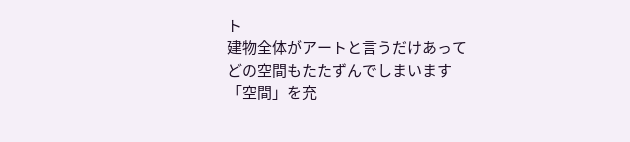ト
建物全体がアートと言うだけあって
どの空間もたたずんでしまいます
「空間」を充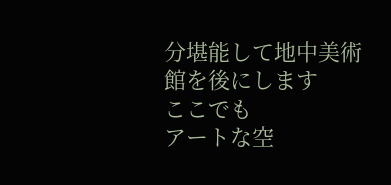分堪能して地中美術館を後にします
ここでも
アートな空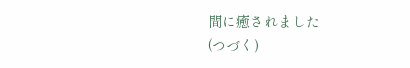間に癒されました
(つづく)